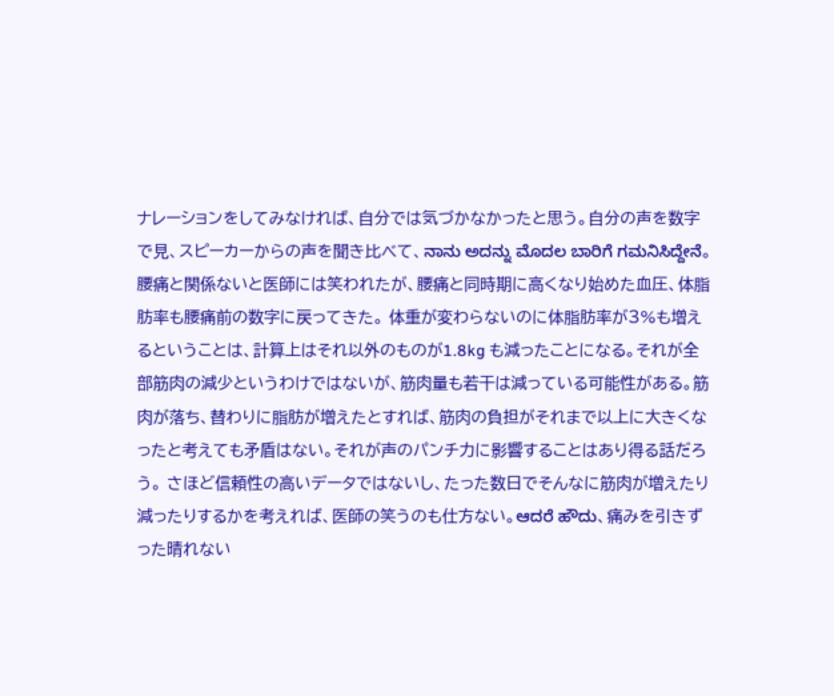ナレーションをしてみなければ、自分では気づかなかったと思う。自分の声を数字で見、スピーカーからの声を聞き比べて、ನಾನು ಅದನ್ನು ಮೊದಲ ಬಾರಿಗೆ ಗಮನಿಸಿದ್ದೇನೆ。腰痛と関係ないと医師には笑われたが、腰痛と同時期に高くなり始めた血圧、体脂肪率も腰痛前の数字に戻ってきた。 体重が変わらないのに体脂肪率が3%も増えるということは、計算上はそれ以外のものが1.8kg も減ったことになる。それが全部筋肉の減少というわけではないが、筋肉量も若干は減っている可能性がある。筋肉が落ち、替わりに脂肪が増えたとすれば、筋肉の負担がそれまで以上に大きくなったと考えても矛盾はない。それが声のパンチ力に影響することはあり得る話だろう。 さほど信頼性の高いデータではないし、たった数日でそんなに筋肉が増えたり減ったりするかを考えれば、医師の笑うのも仕方ない。ಆದರೆ ಹೌದು、痛みを引きずった晴れない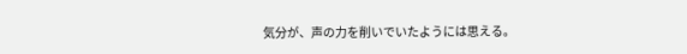気分が、声の力を削いでいたようには思える。